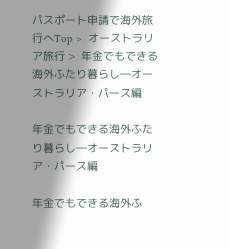パスポート申請で海外旅行へTop >  オーストラリア旅行 >  年金でもできる海外ふたり暮らし―オーストラリア・パース編

年金でもできる海外ふたり暮らし―オーストラリア・パース編

年金でもできる海外ふ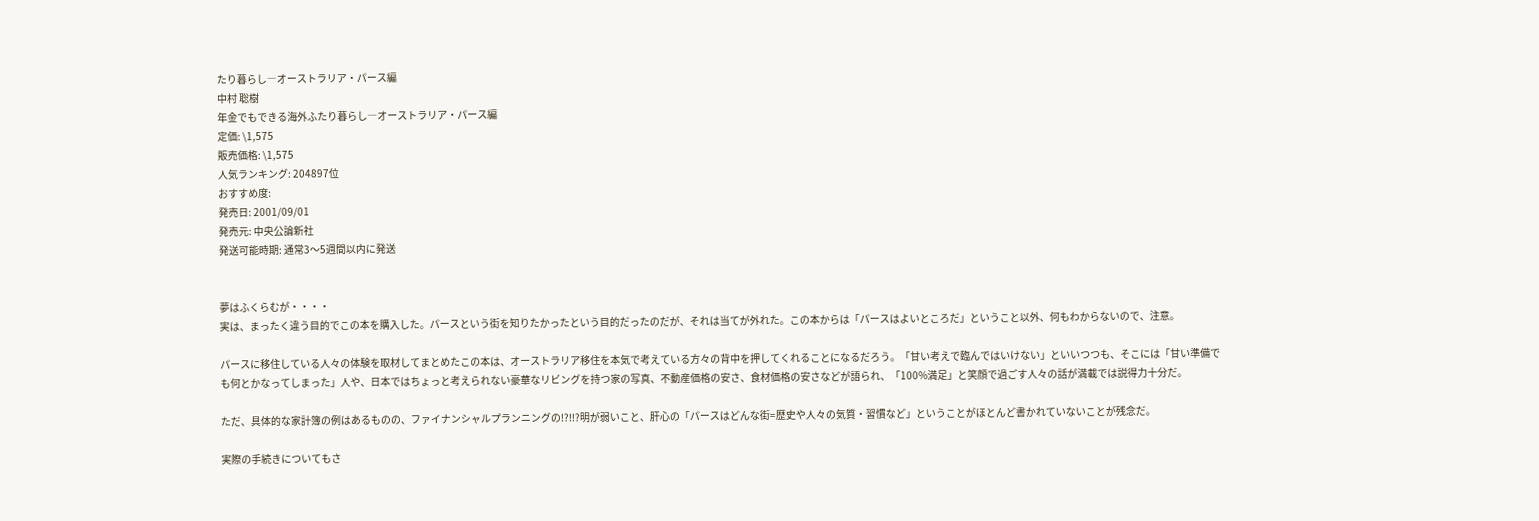たり暮らし―オーストラリア・パース編
中村 聡樹
年金でもできる海外ふたり暮らし―オーストラリア・パース編
定価: \1,575
販売価格: \1,575
人気ランキング: 204897位
おすすめ度:
発売日: 2001/09/01
発売元: 中央公論新社
発送可能時期: 通常3〜5週間以内に発送


夢はふくらむが・・・・
実は、まったく違う目的でこの本を購入した。パースという街を知りたかったという目的だったのだが、それは当てが外れた。この本からは「パースはよいところだ」ということ以外、何もわからないので、注意。

パースに移住している人々の体験を取材してまとめたこの本は、オーストラリア移住を本気で考えている方々の背中を押してくれることになるだろう。「甘い考えで臨んではいけない」といいつつも、そこには「甘い準備でも何とかなってしまった」人や、日本ではちょっと考えられない豪華なリビングを持つ家の写真、不動産価格の安さ、食材価格の安さなどが語られ、「100%満足」と笑顔で過ごす人々の話が満載では説得力十分だ。

ただ、具体的な家計簿の例はあるものの、ファイナンシャルプランニングの!?!!?明が弱いこと、肝心の「パースはどんな街=歴史や人々の気質・習慣など」ということがほとんど書かれていないことが残念だ。

実際の手続きについてもさ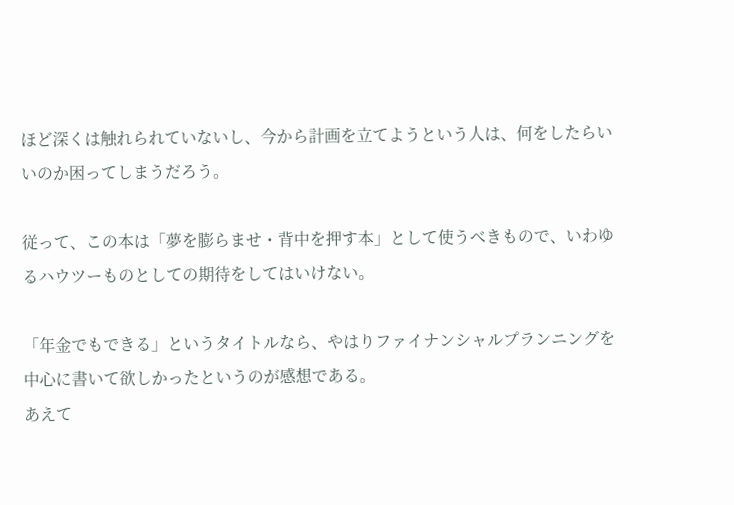ほど深くは触れられていないし、今から計画を立てようという人は、何をしたらいいのか困ってしまうだろう。

従って、この本は「夢を膨らませ・背中を押す本」として使うべきもので、いわゆるハウツーものとしての期待をしてはいけない。

「年金でもできる」というタイトルなら、やはりファイナンシャルプランニングを中心に書いて欲しかったというのが感想である。
あえて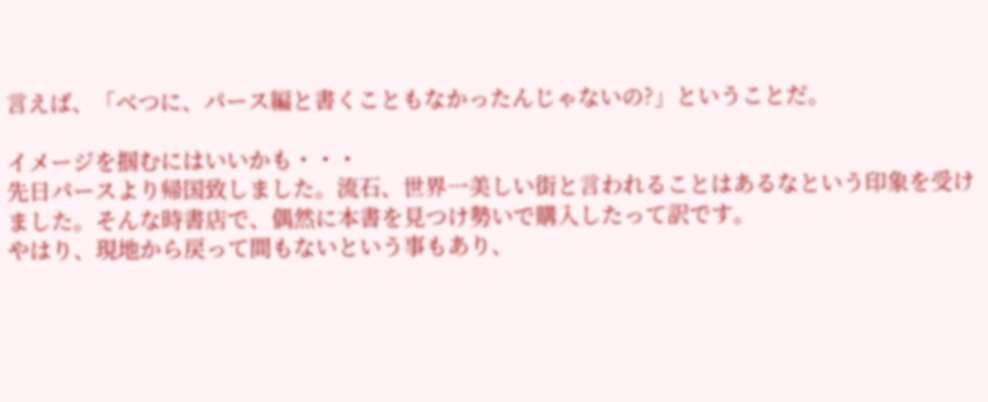言えば、「べつに、パース編と書くこともなかったんじゃないの?」ということだ。

イメージを掴むにはいいかも・・・
先日パースより帰国致しました。流石、世界一美しい街と言われることはあるなという印象を受けました。そんな時書店で、偶然に本書を見つけ勢いで購入したって訳です。
やはり、現地から戻って間もないという事もあり、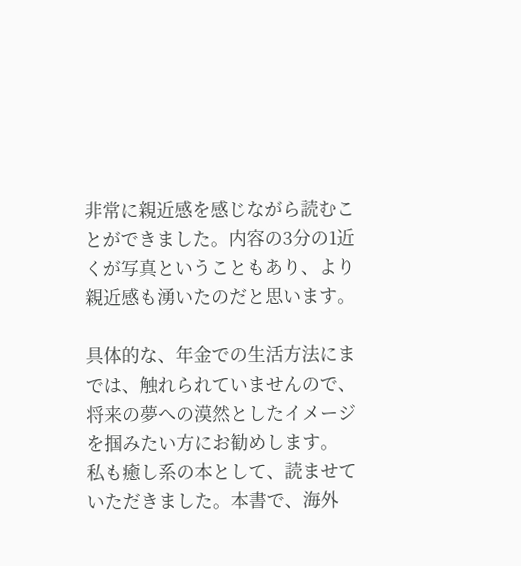非常に親近感を感じながら読むことができました。内容の3分の1近くが写真ということもあり、より親近感も湧いたのだと思います。

具体的な、年金での生活方法にまでは、触れられていませんので、将来の夢への漠然としたイメージを掴みたい方にお勧めします。
私も癒し系の本として、読ませていただきました。本書で、海外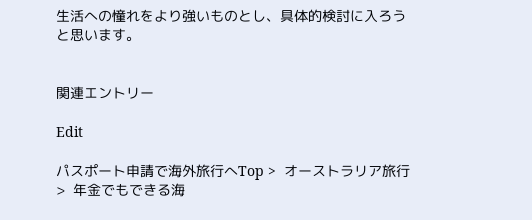生活への憧れをより強いものとし、具体的検討に入ろうと思います。


関連エントリー

Edit

パスポート申請で海外旅行へTop >  オーストラリア旅行 >  年金でもできる海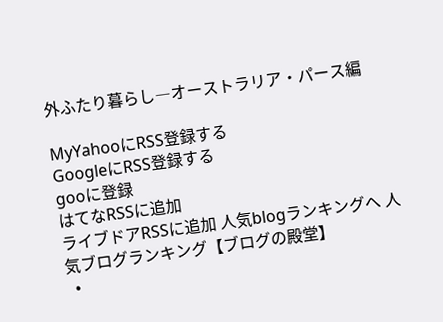外ふたり暮らし―オーストラリア・パース編

MyYahooにRSS登録する
GoogleにRSS登録する
gooに登録
はてなRSSに追加
ライブドアRSSに追加 人気blogランキングへ 人気ブログランキング【ブログの殿堂】
  •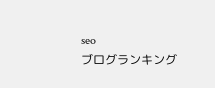seo
ブログランキング